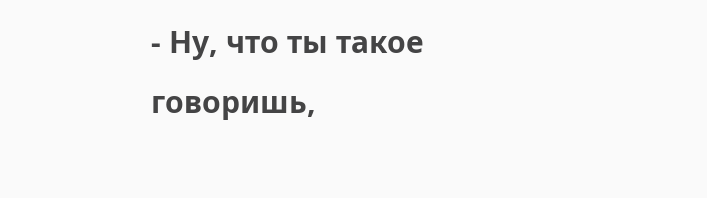- Ну, что ты такое говоришь,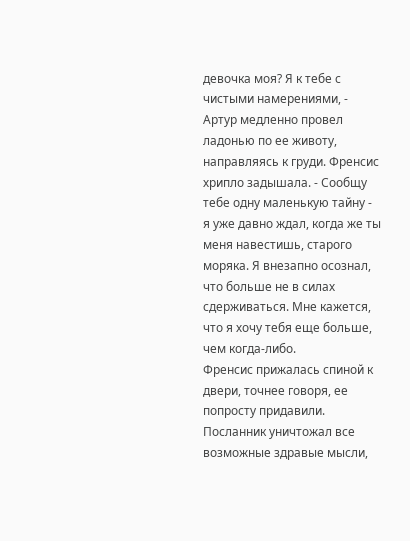девочка моя? Я к тебе с чистыми намерениями, - Артур медленно провел ладонью по ее животу, направляясь к груди. Френсис хрипло задышала. - Сообщу тебе одну маленькую тайну - я уже давно ждал, когда же ты меня навестишь, старого моряка. Я внезапно осознал, что больше не в силах сдерживаться. Мне кажется, что я хочу тебя еще больше, чем когда-либо.
Френсис прижалась спиной к двери, точнее говоря, ее попросту придавили. Посланник уничтожал все возможные здравые мысли,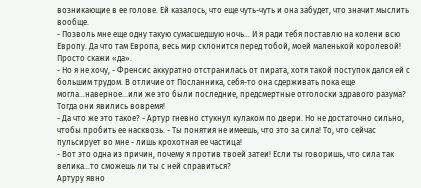возникающие в ее голове. Ей казалось, что еще чуть-чуть и она забудет, что значит мыслить вообще.
- Позволь мне еще одну такую сумасшедшую ночь... И я ради тебя поставлю на колени всю Европу. Да что там Европа, весь мир склонится перед тобой, моей маленькой королевой! Просто скажи «да».
- Но я не хочу, - Френсис аккуратно отстранилась от пирата, хотя такой поступок дался ей с большим трудом. В отличие от Посланника, себя-то она сдерживать пока еще могла…наверное…или же это были последние, предсмертные отголоски здравого разума? Тогда они явились вовремя!
- Да что же это такое? - Артур гневно стукнул кулаком по двери. Но не достаточно сильно, чтобы пробить ее насквозь. - Ты понятия не имеешь, что это за сила! То, что сейчас пульсирует во мне - лишь крохотная ее частица!
- Вот это одна из причин, почему я против твоей затеи! Если ты говоришь, что сила так велика...то сможешь ли ты с ней справиться?
Артуру явно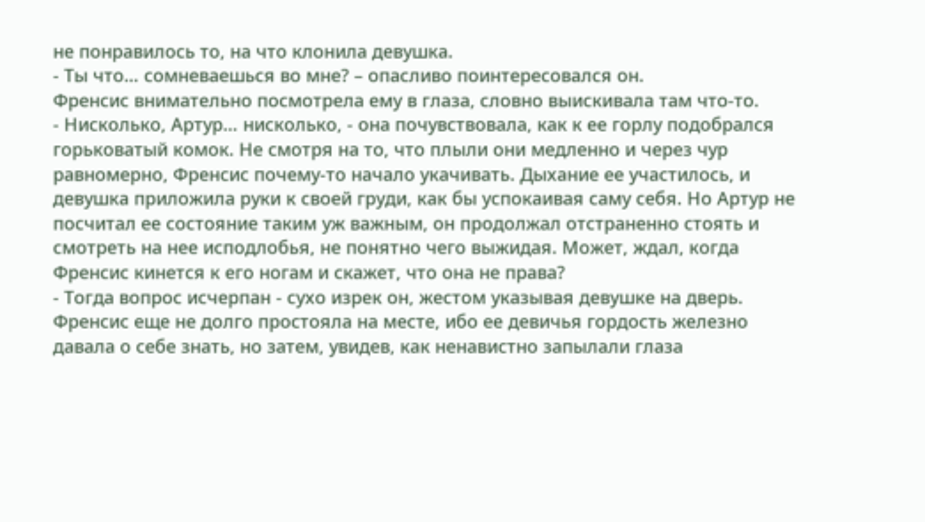не понравилось то, на что клонила девушка.
- Ты что… сомневаешься во мне? – опасливо поинтересовался он.
Френсис внимательно посмотрела ему в глаза, словно выискивала там что-то.
- Нисколько, Артур… нисколько, - она почувствовала, как к ее горлу подобрался горьковатый комок. Не смотря на то, что плыли они медленно и через чур равномерно, Френсис почему-то начало укачивать. Дыхание ее участилось, и девушка приложила руки к своей груди, как бы успокаивая саму себя. Но Артур не посчитал ее состояние таким уж важным, он продолжал отстраненно стоять и смотреть на нее исподлобья, не понятно чего выжидая. Может, ждал, когда Френсис кинется к его ногам и скажет, что она не права?
- Тогда вопрос исчерпан - сухо изрек он, жестом указывая девушке на дверь. Френсис еще не долго простояла на месте, ибо ее девичья гордость железно давала о себе знать, но затем, увидев, как ненавистно запылали глаза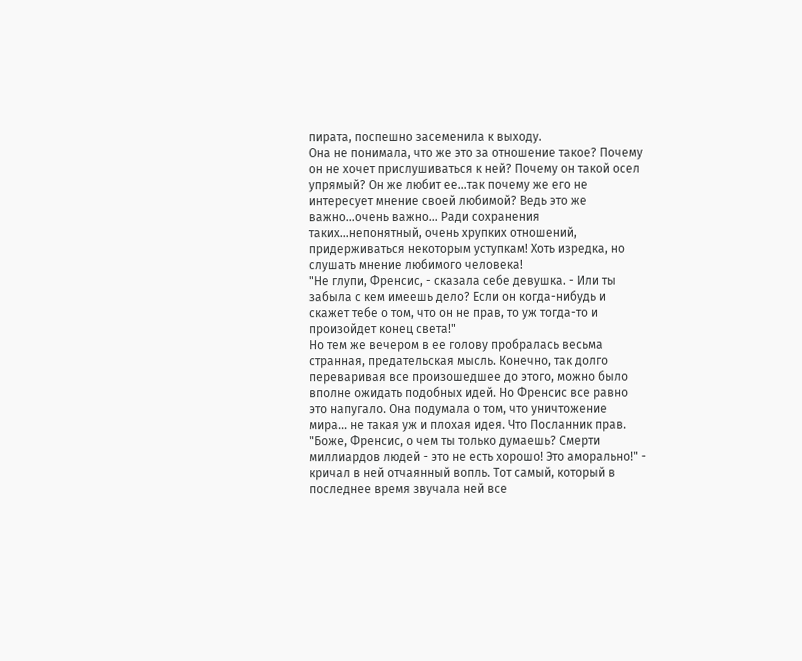пирата, поспешно засеменила к выходу.
Она не понимала, что же это за отношение такое? Почему он не хочет прислушиваться к ней? Почему он такой осел упрямый? Он же любит ее...так почему же его не интересует мнение своей любимой? Ведь это же важно...очень важно... Ради сохранения таких…непонятный, очень хрупких отношений, придерживаться некоторым уступкам! Хоть изредка, но слушать мнение любимого человека!
"Не глупи, Френсис, - сказала себе девушка. - Или ты забыла с кем имеешь дело? Если он когда-нибудь и скажет тебе о том, что он не прав, то уж тогда-то и произойдет конец света!"
Но тем же вечером в ее голову пробралась весьма странная, предательская мысль. Конечно, так долго переваривая все произошедшее до этого, можно было вполне ожидать подобных идей. Но Френсис все равно это напугало. Она подумала о том, что уничтожение мира... не такая уж и плохая идея. Что Посланник прав.
"Боже, Френсис, о чем ты только думаешь? Смерти миллиардов людей - это не есть хорошо! Это аморально!" - кричал в ней отчаянный вопль. Тот самый, который в последнее время звучала ней все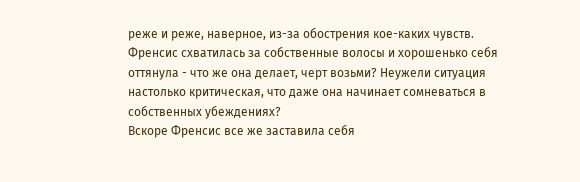реже и реже, наверное, из-за обострения кое-каких чувств. Френсис схватилась за собственные волосы и хорошенько себя оттянула - что же она делает, черт возьми? Неужели ситуация настолько критическая, что даже она начинает сомневаться в собственных убеждениях?
Вскоре Френсис все же заставила себя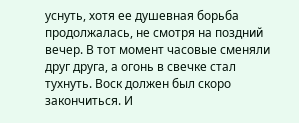уснуть, хотя ее душевная борьба продолжалась, не смотря на поздний вечер. В тот момент часовые сменяли друг друга, а огонь в свечке стал тухнуть. Воск должен был скоро закончиться. И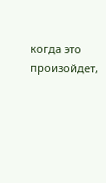когда это произойдет,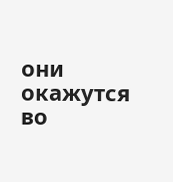они окажутся во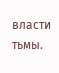власти тьмы.